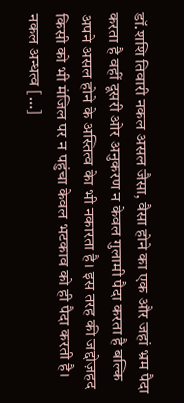डॉ.शशि तिवारी नकल असल जैसा, वैसा होने का एक और जहां भ्रम पैदा करता है वहीं दूसरी ओर अनुकरण न केवल गुलामी पैदा करता है बल्कि अपने असल होने के अस्तित्व केा भी नकारता है। इस तरह की जद्दोज़हद किसी को भी मंजिल पर न पहुंचा केवल भटकाव को ही पैदा करती है। नकल अन्धत्व […]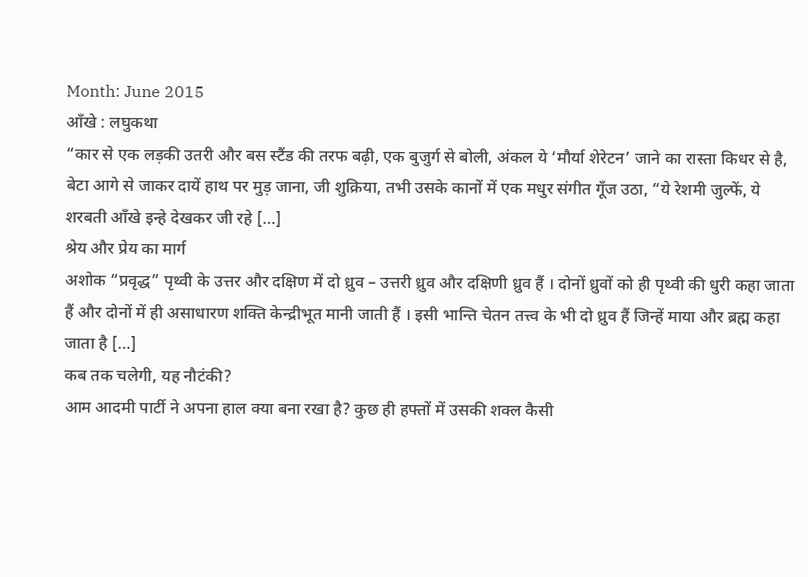Month: June 2015
आँखे : लघुकथा
“कार से एक लड़की उतरी और बस स्टैंड की तरफ बढ़ी, एक बुजुर्ग से बोली, अंकल ये ‘मौर्या शेरेटन’ जाने का रास्ता किधर से है, बेटा आगे से जाकर दायें हाथ पर मुड़ जाना, जी शुक्रिया, तभी उसके कानों में एक मधुर संगीत गूँज उठा, “ये रेशमी जुल्फें, ये शरबती आँखे इन्हे देखकर जी रहे […]
श्रेय और प्रेय का मार्ग
अशोक “प्रवृद्ध” पृथ्वी के उत्तर और दक्षिण में दो ध्रुव – उत्तरी ध्रुव और दक्षिणी ध्रुव हैं । दोनों ध्रुवों को ही पृथ्वी की धुरी कहा जाता हैं और दोनों में ही असाधारण शक्ति केन्द्रीभूत मानी जाती हैं । इसी भान्ति चेतन तत्त्व के भी दो ध्रुव हैं जिन्हें माया और ब्रह्म कहा जाता है […]
कब तक चलेगी, यह नौटंकी?
आम आदमी पार्टी ने अपना हाल क्या बना रखा है? कुछ ही हफ्तों में उसकी शक्ल कैसी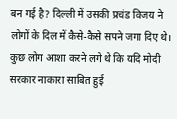बन गई है? दिल्ली में उसकी प्रचंड विजय ने लोगों के दिल में कैसे-कैसे सपने जगा दिए थे। कुछ लोग आशा करने लगे थे कि यदि मोदी सरकार नाकारा साबित हुई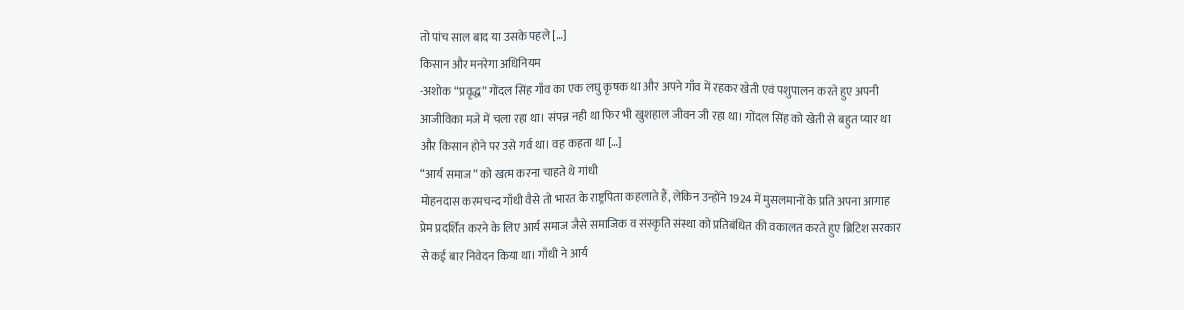तो पांच साल बाद या उसके पहले […]
किसान और मनरेगा अधिनियम
-अशोक “प्रवृद्ध” गोंदल सिंह गाँव का एक लघु कृषक था और अपने गाँव में रहकर खेती एवं पशुपालन करते हुए अपनी आजीविका मजे में चला रहा था। संपन्न नही था फिर भी खुशहाल जीवन जी रहा था। गोंदल सिंह को खेती से बहुत प्यार था और किसान होने पर उसे गर्व था। वह कहता था […]
“आर्य समाज” को खत्म करना चाहते थे गांधी
मोहनदास करमचन्द गाँधी वैसे तो भारत के राष्ट्रपिता कहलाते हैं, लेकिन उन्होंने 1924 में मुसलमानों के प्रति अपना आगाह प्रेम प्रदर्शित करने के लिए आर्य समाज जैसे समाजिक व संस्कृति संस्था को प्रतिबंधित की वकालत करते हुए ब्रिटिश सरकार से कई बार निवेदन किया था। गाँधी ने आर्य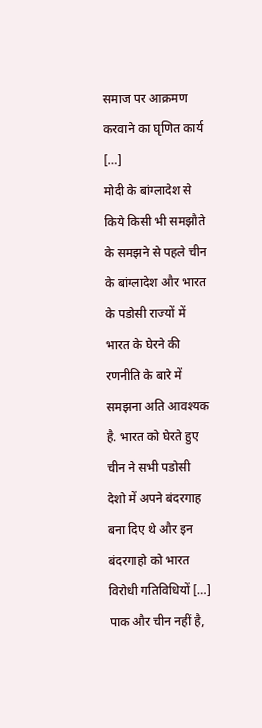समाज पर आक्रमण करवाने का घृणित कार्य […]
मोदी के बांग्लादेश से किये किसी भी समझौते के समझने से पहले चीन के बांग्लादेश और भारत के पडोसी राज्यों में भारत के घेरने की रणनीति के बारे में समझना अति आवश्यक है. भारत को घेरते हुए चीन ने सभी पडोसी देशो में अपने बंदरगाह बना दिए थे और इन बंदरगाहो को भारत विरोधी गतिविधियों […]
पाक और चीन नहीं है,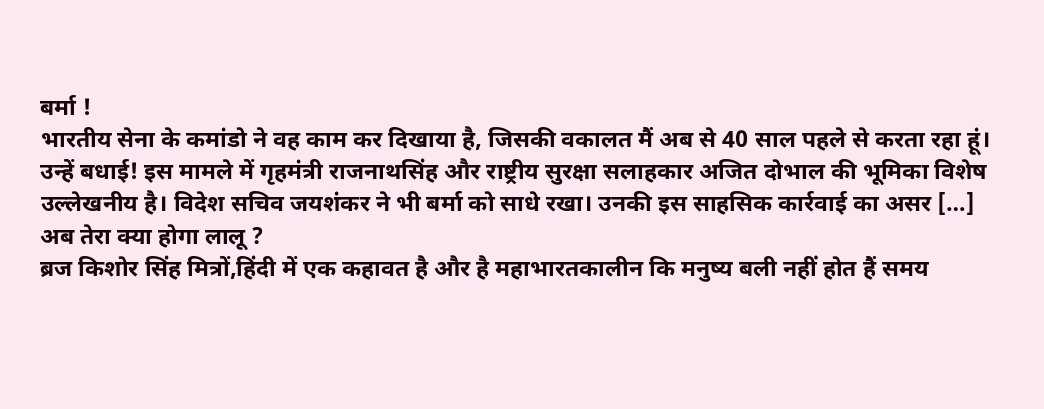बर्मा !
भारतीय सेना के कमांडो ने वह काम कर दिखाया है, जिसकी वकालत मैं अब से 40 साल पहले से करता रहा हूं। उन्हें बधाई! इस मामले में गृहमंत्री राजनाथसिंह और राष्ट्रीय सुरक्षा सलाहकार अजित दोभाल की भूमिका विशेष उल्लेखनीय है। विदेश सचिव जयशंकर ने भी बर्मा को साधे रखा। उनकी इस साहसिक कार्रवाई का असर […]
अब तेरा क्या होगा लालू ?
ब्रज किशोर सिंह मित्रों,हिंदी में एक कहावत है और है महाभारतकालीन कि मनुष्य बली नहीं होत हैं समय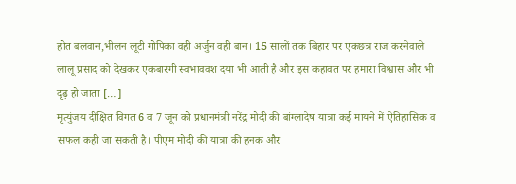होत बलवान,भीलन लूटी गोपिका वही अर्जुन वही बान। 15 सालों तक बिहार पर एकछत्र राज करनेवाले लालू प्रसाद को देखकर एकबारगी स्वभाववश दया भी आती है और इस कहावत पर हमारा विश्वास और भी दृढ़ हो जाता […]
मृत्युंजय दीक्षित विगत 6 व 7 जून को प्रधानमंत्री नरेंद्र मोदी की बांग्लादेष यात्रा कई मायने में ऐतिहासिक व सफल कही जा सकती है। पीएम मोदी की यात्रा की हनक और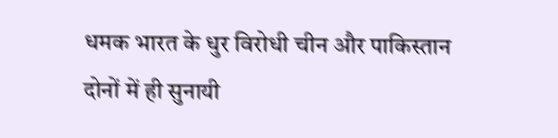धमक भारत के धुर विरोधी चीन और पाकिस्तान दोनों में ही सुनायी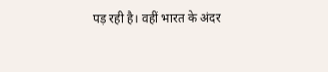पड़ रही है। वहीं भारत के अंदर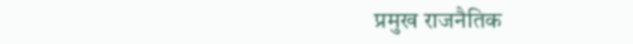प्रमुख राजनैतिक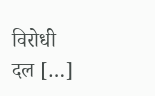विरोधी दल […]